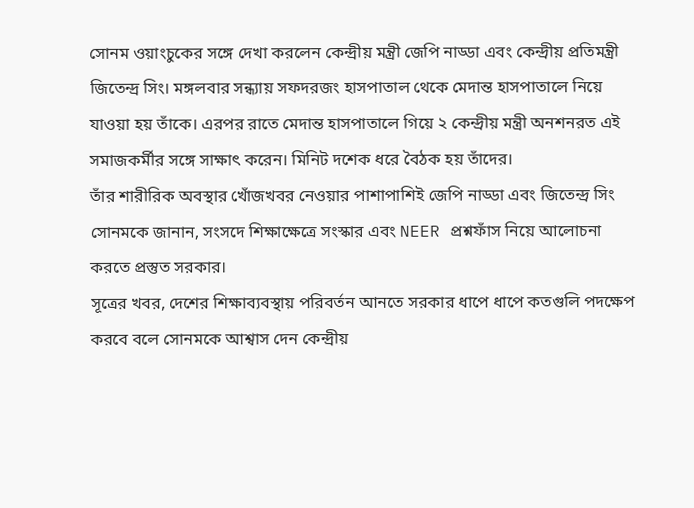সোনম ওয়াংচুকের সঙ্গে দেখা করলেন কেন্দ্রীয় মন্ত্রী জেপি নাড্ডা এবং কেন্দ্রীয় প্রতিমন্ত্রী জিতেন্দ্র সিং। মঙ্গলবার সন্ধ্যায় সফদরজং হাসপাতাল থেকে মেদান্ত হাসপাতালে নিয়ে যাওয়া হয় তাঁকে। এরপর রাতে মেদান্ত হাসপাতালে গিয়ে ২ কেন্দ্রীয় মন্ত্রী অনশনরত এই সমাজকর্মীর সঙ্গে সাক্ষাৎ করেন। মিনিট দশেক ধরে বৈঠক হয় তাঁদের।
তাঁর শারীরিক অবস্থার খোঁজখবর নেওয়ার পাশাপাশিই জেপি নাড্ডা এবং জিতেন্দ্র সিং সোনমকে জানান, সংসদে শিক্ষাক্ষেত্রে সংস্কার এবং NEER প্রশ্নফাঁস নিয়ে আলোচনা করতে প্রস্তুত সরকার।
সূত্রের খবর, দেশের শিক্ষাব্যবস্থায় পরিবর্তন আনতে সরকার ধাপে ধাপে কতগুলি পদক্ষেপ করবে বলে সোনমকে আশ্বাস দেন কেন্দ্রীয়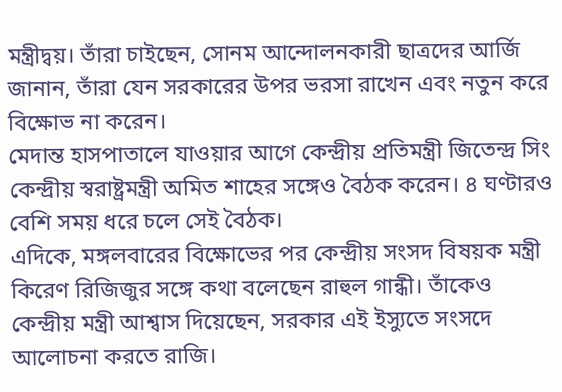মন্ত্রীদ্বয়। তাঁরা চাইছেন, সোনম আন্দোলনকারী ছাত্রদের আর্জি জানান, তাঁরা যেন সরকারের উপর ভরসা রাখেন এবং নতুন করে বিক্ষোভ না করেন।
মেদান্ত হাসপাতালে যাওয়ার আগে কেন্দ্রীয় প্রতিমন্ত্রী জিতেন্দ্র সিং কেন্দ্রীয় স্বরাষ্ট্রমন্ত্রী অমিত শাহের সঙ্গেও বৈঠক করেন। ৪ ঘণ্টারও বেশি সময় ধরে চলে সেই বৈঠক।
এদিকে, মঙ্গলবারের বিক্ষোভের পর কেন্দ্রীয় সংসদ বিষয়ক মন্ত্রী কিরেণ রিজিজুর সঙ্গে কথা বলেছেন রাহুল গান্ধী। তাঁকেও কেন্দ্রীয় মন্ত্রী আশ্বাস দিয়েছেন, সরকার এই ইস্যুতে সংসদে আলোচনা করতে রাজি।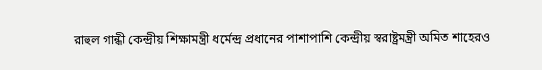রাহুল গান্ধী কেন্দ্রীয় শিক্ষামন্ত্রী ধর্মেন্দ্র প্রধানের পাশাপাশি কেন্দ্রীয় স্বরাষ্ট্রমন্ত্রী অমিত শাহেরও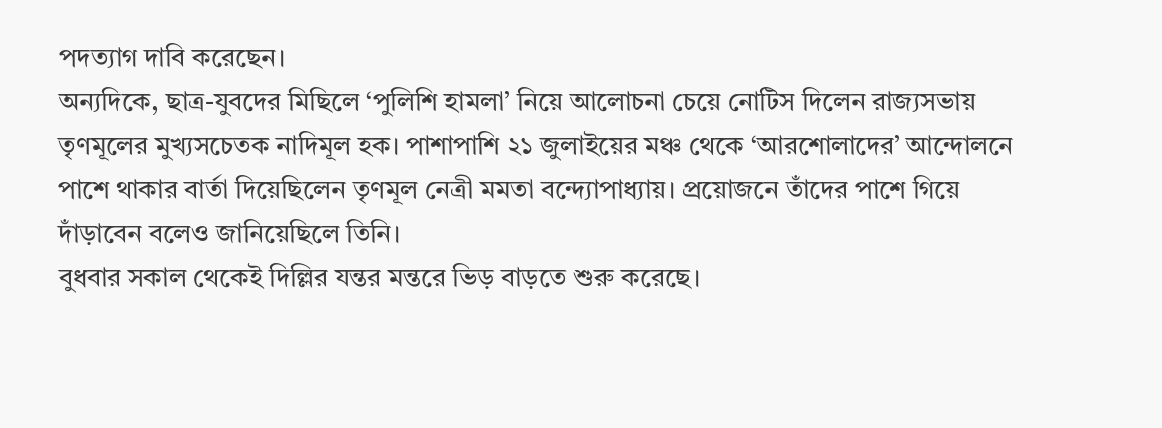পদত্যাগ দাবি করেছেন।
অন্যদিকে, ছাত্র-যুবদের মিছিলে ‘পুলিশি হামলা’ নিয়ে আলোচনা চেয়ে নোটিস দিলেন রাজ্যসভায় তৃণমূলের মুখ্যসচেতক নাদিমূল হক। পাশাপাশি ২১ জুলাইয়ের মঞ্চ থেকে ‘আরশোলাদের’ আন্দোলনে পাশে থাকার বার্তা দিয়েছিলেন তৃণমূল নেত্রী মমতা বন্দ্যোপাধ্যায়। প্রয়োজনে তাঁদের পাশে গিয়ে দাঁড়াবেন বলেও জানিয়েছিলে তিনি।
বুধবার সকাল থেকেই দিল্লির যন্তর মন্তরে ভিড় বাড়তে শুরু করেছে।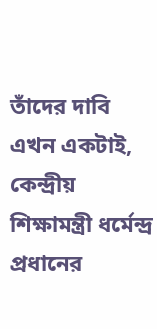তাঁদের দাবি এখন একটাই, কেন্দ্রীয় শিক্ষামন্ত্রী ধর্মেন্দ্র প্রধানের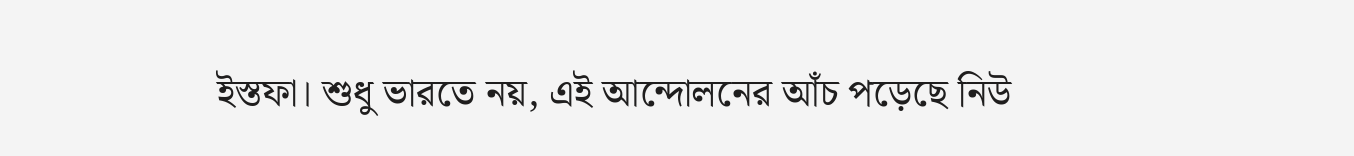ইস্তফা। শুধু ভারতে নয়, এই আন্দোলনের আঁচ পড়েছে নিউ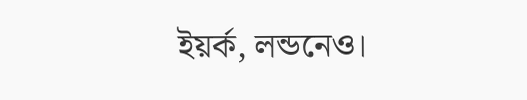ইয়র্ক, লন্ডনেও।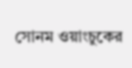সোনম ওয়াংচুকের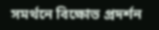সমর্থনে বিক্ষোভ প্রদর্শন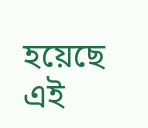হয়েছে এই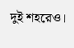দুই শহরেও।